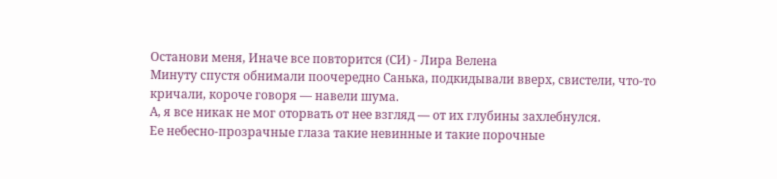Останови меня, Иначе все повторится (СИ) - Лира Велена
Минуту спустя обнимали поочередно Санька, подкидывали вверх, свистели, что-то кричали, короче говоря — навели шума.
А, я все никак не мог оторвать от нее взгляд — от их глубины захлебнулся.
Ее небесно-прозрачные глаза такие невинные и такие порочные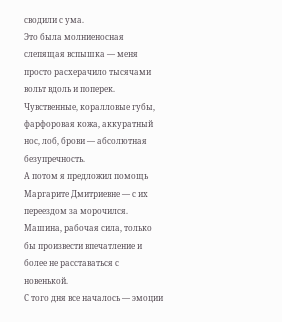сводили с ума.
Это была молниеносная слепящая вспышка — меня просто расхерачило тысячами вольт вдоль и поперек.
Чувственные, коралловые губы, фарфоровая кожа, аккуратный нос, лоб, брови — абсолютная безупречность.
А потом я предложил помощь Маргарите Дмитриевне — с их переездом за морочился.
Машина, рабочая сила, только бы произвести впечатление и более не расставаться с новенькой.
С того дня все началось — эмоции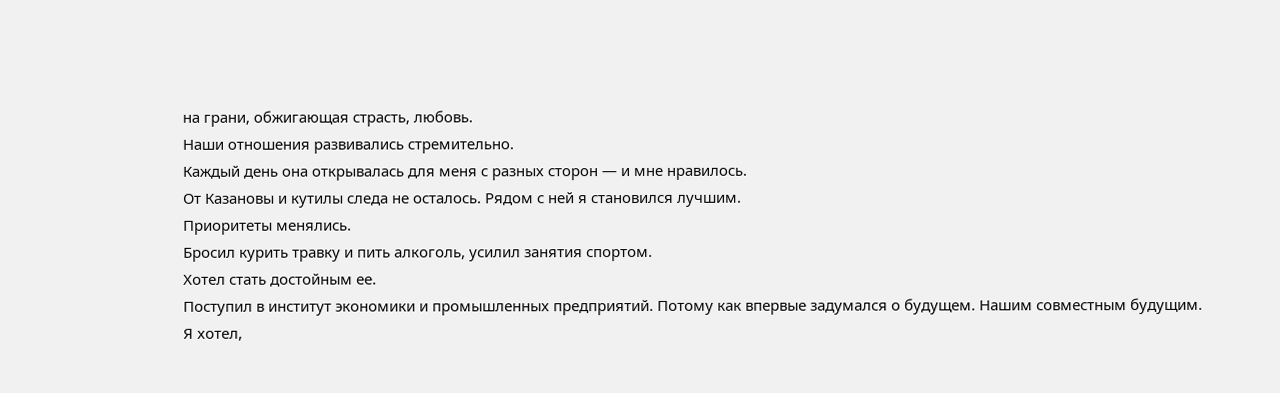на грани, обжигающая страсть, любовь.
Наши отношения развивались стремительно.
Каждый день она открывалась для меня с разных сторон — и мне нравилось.
От Казановы и кутилы следа не осталось. Рядом с ней я становился лучшим.
Приоритеты менялись.
Бросил курить травку и пить алкоголь, усилил занятия спортом.
Хотел стать достойным ее.
Поступил в институт экономики и промышленных предприятий. Потому как впервые задумался о будущем. Нашим совместным будущим.
Я хотел,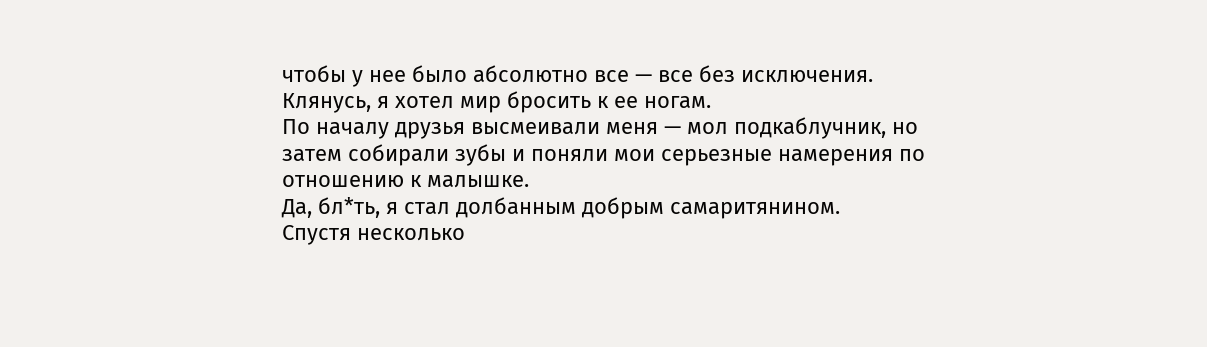чтобы у нее было абсолютно все — все без исключения. Клянусь, я хотел мир бросить к ее ногам.
По началу друзья высмеивали меня — мол подкаблучник, но затем собирали зубы и поняли мои серьезные намерения по отношению к малышке.
Да, бл*ть, я стал долбанным добрым самаритянином.
Спустя несколько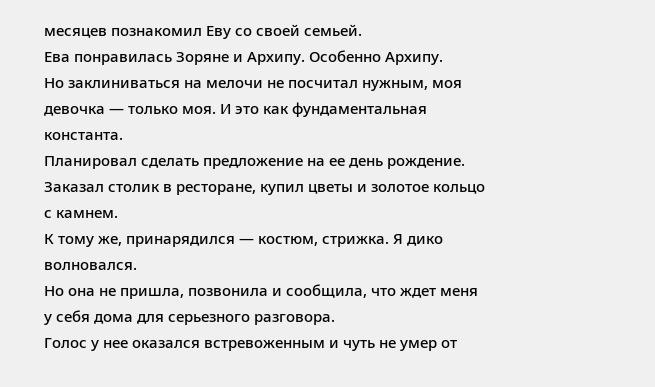месяцев познакомил Еву со своей семьей.
Ева понравилась Зоряне и Архипу. Особенно Архипу.
Но заклиниваться на мелочи не посчитал нужным, моя девочка — только моя. И это как фундаментальная константа.
Планировал сделать предложение на ее день рождение.
Заказал столик в ресторане, купил цветы и золотое кольцо с камнем.
К тому же, принарядился — костюм, стрижка. Я дико волновался.
Но она не пришла, позвонила и сообщила, что ждет меня у себя дома для серьезного разговора.
Голос у нее оказался встревоженным и чуть не умер от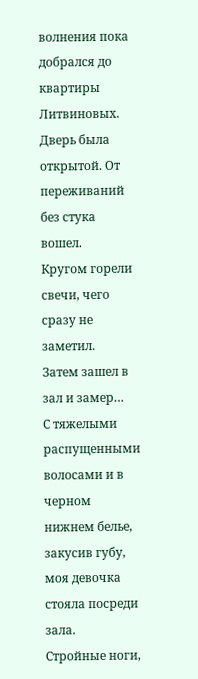волнения пока добрался до квартиры Литвиновых.
Дверь была открытой. От переживаний без стука вошел.
Кругом горели свечи, чего сразу не заметил.
Затем зашел в зал и замер…
С тяжелыми распущенными волосами и в черном нижнем белье, закусив губу, моя девочка стояла посреди зала.
Стройные ноги,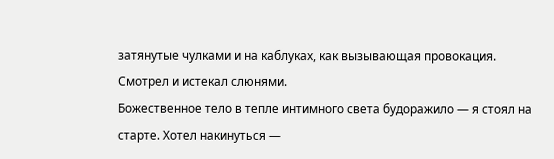затянутые чулками и на каблуках, как вызывающая провокация. Смотрел и истекал слюнями.
Божественное тело в тепле интимного света будоражило — я стоял на старте. Хотел накинуться —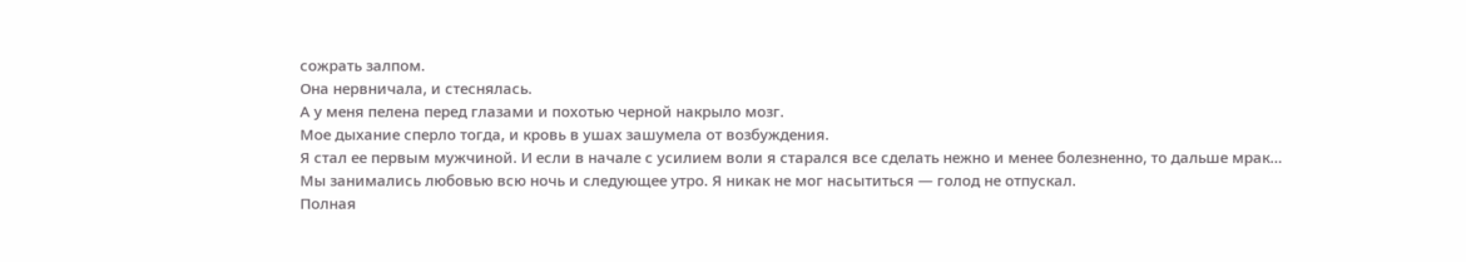сожрать залпом.
Она нервничала, и стеснялась.
А у меня пелена перед глазами и похотью черной накрыло мозг.
Мое дыхание сперло тогда, и кровь в ушах зашумела от возбуждения.
Я стал ее первым мужчиной. И если в начале с усилием воли я старался все сделать нежно и менее болезненно, то дальше мрак…
Мы занимались любовью всю ночь и следующее утро. Я никак не мог насытиться — голод не отпускал.
Полная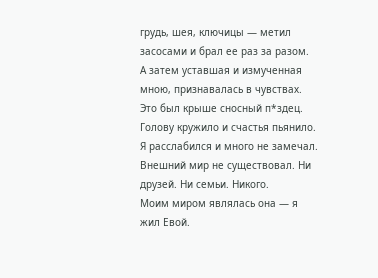грудь, шея, ключицы — метил засосами и брал ее раз за разом.
А затем уставшая и измученная мною, признавалась в чувствах.
Это был крыше сносный п*здец.
Голову кружило и счастья пьянило.
Я расслабился и много не замечал. Внешний мир не существовал. Ни друзей. Ни семьи. Никого.
Моим миром являлась она — я жил Евой.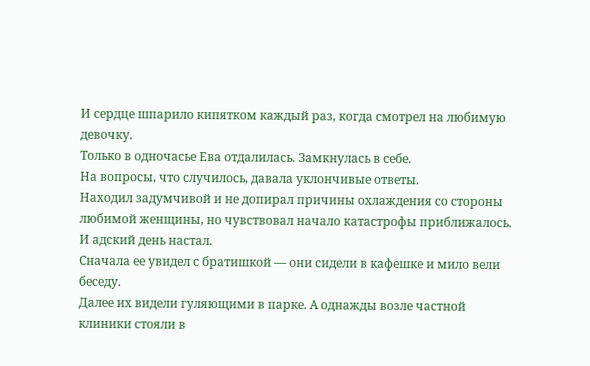И сердце шпарило кипятком каждый раз, когда смотрел на любимую девочку.
Только в одночасье Ева отдалилась. Замкнулась в себе.
На вопросы, что случилось, давала уклончивые ответы.
Находил задумчивой и не допирал причины охлаждения со стороны любимой женщины, но чувствовал начало катастрофы приближалось.
И адский день настал.
Сначала ее увидел с братишкой — они сидели в кафешке и мило вели беседу.
Далее их видели гуляющими в парке. А однажды возле частной клиники стояли в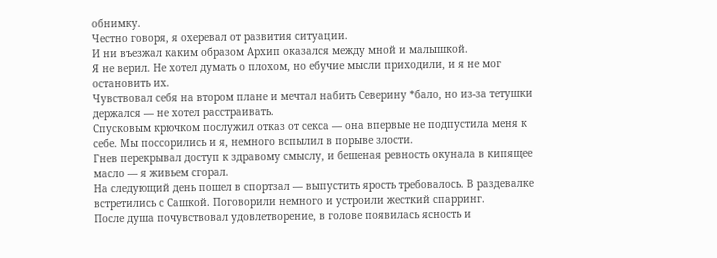обнимку.
Честно говоря, я охеревал от развития ситуации.
И ни въезжал каким образом Архип оказался между мной и малышкой.
Я не верил. Не хотел думать о плохом, но ебучие мысли приходили, и я не мог остановить их.
Чувствовал себя на втором плане и мечтал набить Северину *бало, но из-за тетушки держался — не хотел расстраивать.
Спусковым крючком послужил отказ от секса — она впервые не подпустила меня к себе. Мы поссорились и я, немного вспылил в порыве злости.
Гнев перекрывал доступ к здравому смыслу, и бешеная ревность окунала в кипящее масло — я живьем сгорал.
На следующий день пошел в спортзал — выпустить ярость требовалось. В раздевалке встретились с Сашкой. Поговорили немного и устроили жесткий спарринг.
После душа почувствовал удовлетворение, в голове появилась ясность и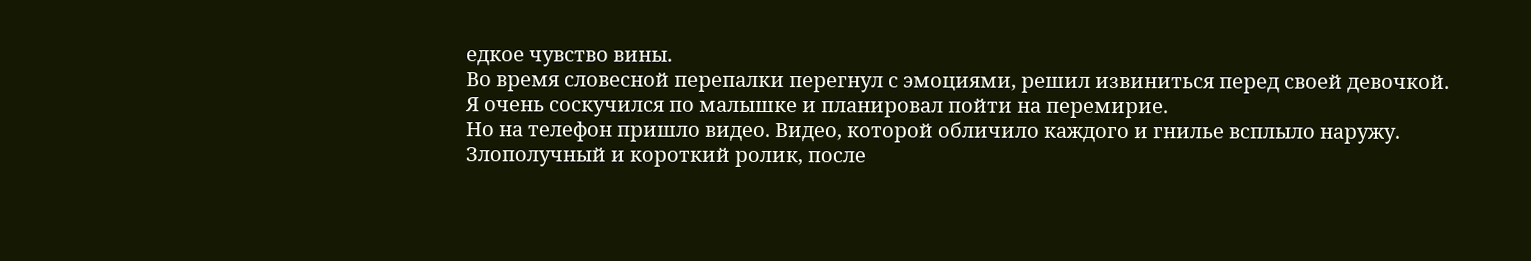едкое чувство вины.
Во время словесной перепалки перегнул с эмоциями, решил извиниться перед своей девочкой.
Я очень соскучился по малышке и планировал пойти на перемирие.
Но на телефон пришло видео. Видео, которой обличило каждого и гнилье всплыло наружу.
Злополучный и короткий ролик, после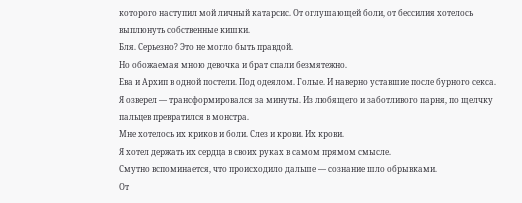которого наступил мой личный катарсис. От оглушающей боли, от бессилия хотелось выплюнуть собственные кишки.
Бля. Серьезно? Это не могло быть правдой.
Но обожаемая мною девочка и брат спали безмятежно.
Ева и Архип в одной постели. Под одеялом. Голые. И наверно уставшие после бурного секса.
Я озверел — трансформировался за минуты. Из любящего и заботливого парня, по щелчку пальцев превратился в монстра.
Мне хотелось их криков и боли. Слез и крови. Их крови.
Я хотел держать их сердца в своих руках в самом прямом смысле.
Смутно вспоминается, что происходило дальше — сознание шло обрывками.
От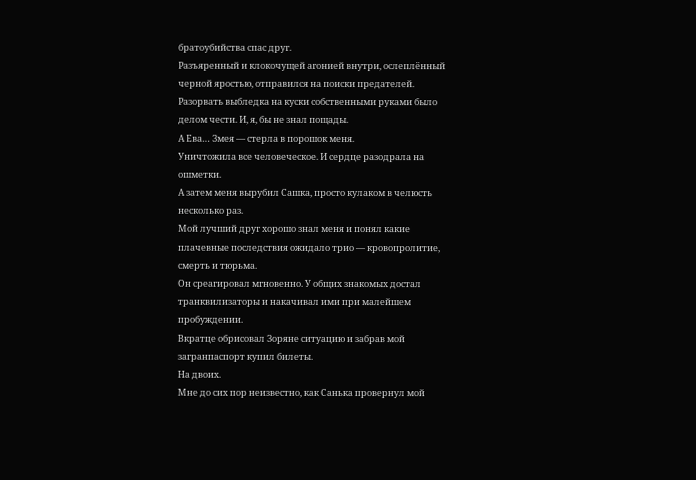братоубийства спас друг.
Разъяренный и клокочущей агонией внутри, ослеплённый черной яростью, отправился на поиски предателей.
Разорвать выбледка на куски собственными руками было делом чести. И, я, бы не знал пощады.
А Ева… Змея — стерла в порошок меня.
Уничтожила все человеческое. И сердце разодрала на ошметки.
А затем меня вырубил Сашка, просто кулаком в челюсть несколько раз.
Мой лучший друг хорошо знал меня и понял какие плачевные последствия ожидало трио — кровопролитие, смерть и тюрьма.
Он среагировал мгновенно. У общих знакомых достал транквилизаторы и накачивал ими при малейшем пробуждении.
Вкратце обрисовал Зоряне ситуацию и забрав мой загранпаспорт купил билеты.
На двоих.
Мне до сих пор неизвестно, как Санька провернул мой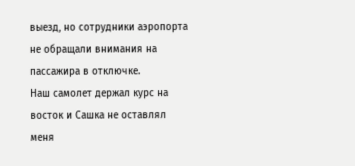выезд, но сотрудники аэропорта не обращали внимания на пассажира в отключке.
Наш самолет держал курс на восток и Сашка не оставлял меня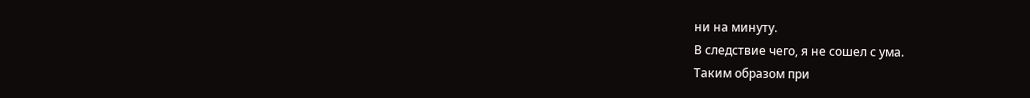ни на минуту.
В следствие чего, я не сошел с ума.
Таким образом при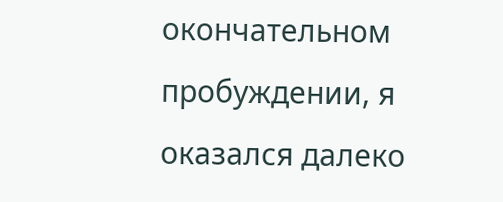окончательном пробуждении, я оказался далеко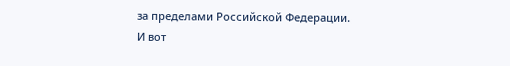за пределами Российской Федерации.
И вот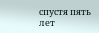спустя пять лет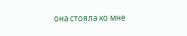она стояла ко мне